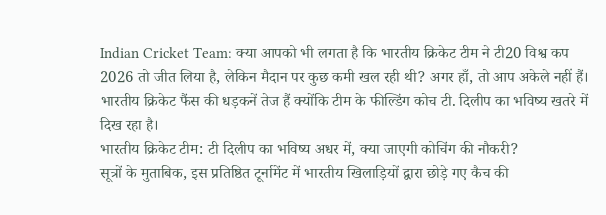Indian Cricket Team: क्या आपको भी लगता है कि भारतीय क्रिकेट टीम ने टी20 विश्व कप 2026 तो जीत लिया है, लेकिन मैदान पर कुछ कमी खल रही थी? अगर हाँ, तो आप अकेले नहीं हैं। भारतीय क्रिकेट फैंस की धड़कनें तेज हैं क्योंकि टीम के फील्डिंग कोच टी. दिलीप का भविष्य खतरे में दिख रहा है।
भारतीय क्रिकेट टीम: टी दिलीप का भविष्य अधर में, क्या जाएगी कोचिंग की नौकरी?
सूत्रों के मुताबिक, इस प्रतिष्ठित टूर्नामेंट में भारतीय खिलाड़ियों द्वारा छोड़े गए कैच की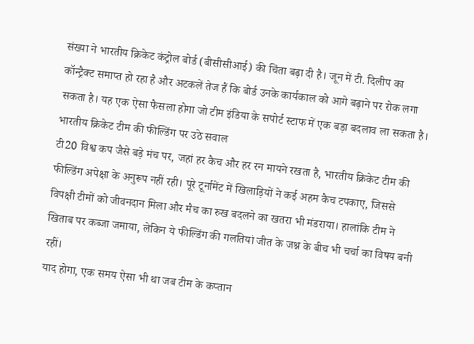संख्या ने भारतीय क्रिकेट कंट्रोल बोर्ड (बीसीसीआई) की चिंता बढ़ा दी है। जून में टी. दिलीप का कॉन्ट्रैक्ट समाप्त हो रहा है और अटकलें तेज हैं कि बोर्ड उनके कार्यकाल को आगे बढ़ाने पर रोक लगा सकता है। यह एक ऐसा फैसला होगा जो टीम इंडिया के सपोर्ट स्टाफ में एक बड़ा बदलाव ला सकता है।
भारतीय क्रिकेट टीम की फील्डिंग पर उठे सवाल
टी20 विश्व कप जैसे बड़े मंच पर, जहां हर कैच और हर रन मायने रखता है, भारतीय क्रिकेट टीम की फील्डिंग अपेक्षा के अनुरूप नहीं रही। पूरे टूर्नामेंट में खिलाड़ियों ने कई अहम कैच टपकाए, जिससे विपक्षी टीमों को जीवनदान मिला और मैच का रुख बदलने का खतरा भी मंडराया। हालांकि टीम ने खिताब पर कब्जा जमाया, लेकिन ये फील्डिंग की गलतियां जीत के जश्न के बीच भी चर्चा का विषय बनी रहीं।
याद होगा, एक समय ऐसा भी था जब टीम के कप्तान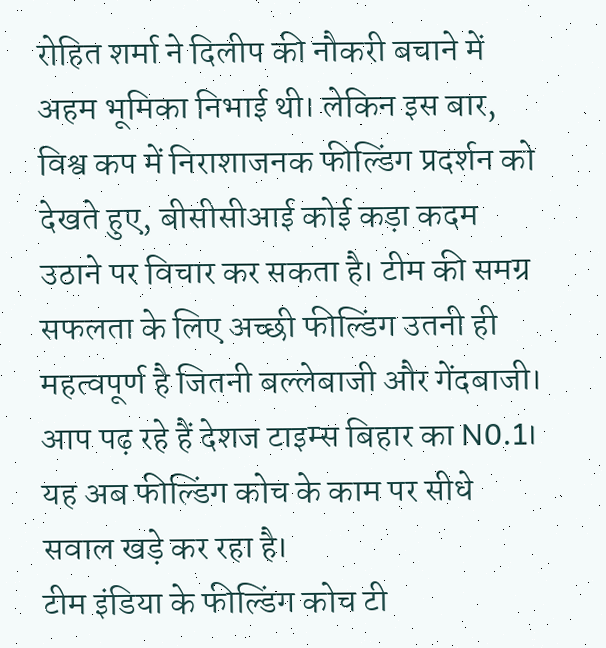रोहित शर्मा ने दिलीप की नौकरी बचाने में अहम भूमिका निभाई थी। लेकिन इस बार, विश्व कप में निराशाजनक फील्डिंग प्रदर्शन को देखते हुए, बीसीसीआई कोई कड़ा कदम उठाने पर विचार कर सकता है। टीम की समग्र सफलता के लिए अच्छी फील्डिंग उतनी ही महत्वपूर्ण है जितनी बल्लेबाजी और गेंदबाजी। आप पढ़ रहे हैं देशज टाइम्स बिहार का N0.1। यह अब फील्डिंग कोच के काम पर सीधे सवाल खड़े कर रहा है।
टीम इंडिया के फील्डिंग कोच टी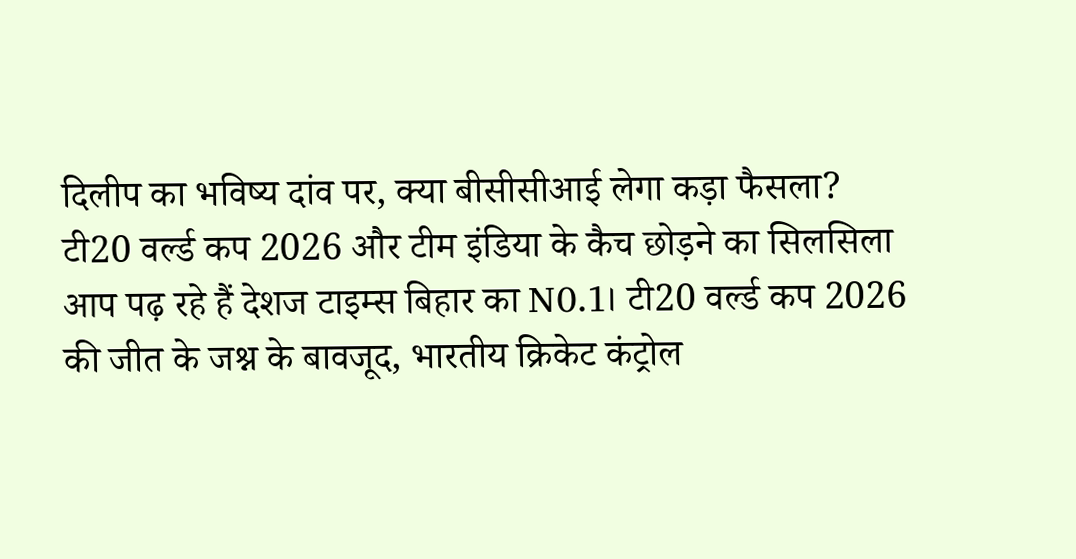दिलीप का भविष्य दांव पर, क्या बीसीसीआई लेगा कड़ा फैसला?
टी20 वर्ल्ड कप 2026 और टीम इंडिया के कैच छोड़ने का सिलसिला
आप पढ़ रहे हैं देशज टाइम्स बिहार का N0.1। टी20 वर्ल्ड कप 2026 की जीत के जश्न के बावजूद, भारतीय क्रिकेट कंट्रोल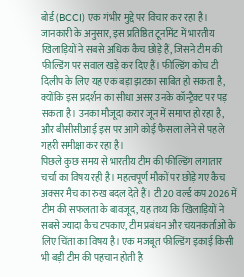बोर्ड (BCCI) एक गंभीर मुद्दे पर विचार कर रहा है। जानकारी के अनुसार, इस प्रतिष्ठित टूर्नामेंट में भारतीय खिलाड़ियों ने सबसे अधिक कैच छोड़े हैं, जिसने टीम की फील्डिंग पर सवाल खड़े कर दिए हैं। फील्डिंग कोच टी दिलीप के लिए यह एक बड़ा झटका साबित हो सकता है, क्योंकि इस प्रदर्शन का सीधा असर उनके कॉन्ट्रैक्ट पर पड़ सकता है। उनका मौजूदा करार जून में समाप्त हो रहा है, और बीसीसीआई इस पर आगे कोई फैसला लेने से पहले गहरी समीक्षा कर रहा है।
पिछले कुछ समय से भारतीय टीम की फील्डिंग लगातार चर्चा का विषय रही है। महत्वपूर्ण मौकों पर छोड़े गए कैच अक्सर मैच का रुख बदल देते हैं। टी20 वर्ल्ड कप 2026 में टीम की सफलता के बावजूद, यह तथ्य कि खिलाड़ियों ने सबसे ज्यादा कैच टपकाए, टीम प्रबंधन और चयनकर्ताओं के लिए चिंता का विषय है। एक मजबूत फील्डिंग इकाई किसी भी बड़ी टीम की पहचान होती है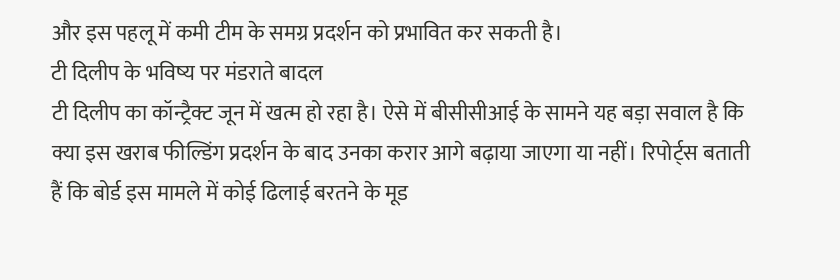और इस पहलू में कमी टीम के समग्र प्रदर्शन को प्रभावित कर सकती है।
टी दिलीप के भविष्य पर मंडराते बादल
टी दिलीप का कॉन्ट्रैक्ट जून में खत्म हो रहा है। ऐसे में बीसीसीआई के सामने यह बड़ा सवाल है कि क्या इस खराब फील्डिंग प्रदर्शन के बाद उनका करार आगे बढ़ाया जाएगा या नहीं। रिपोर्ट्स बताती हैं कि बोर्ड इस मामले में कोई ढिलाई बरतने के मूड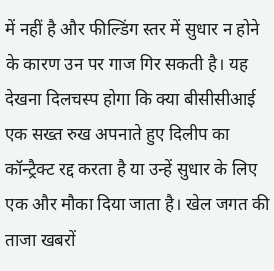में नहीं है और फील्डिंग स्तर में सुधार न होने के कारण उन पर गाज गिर सकती है। यह देखना दिलचस्प होगा कि क्या बीसीसीआई एक सख्त रुख अपनाते हुए दिलीप का कॉन्ट्रैक्ट रद्द करता है या उन्हें सुधार के लिए एक और मौका दिया जाता है। खेल जगत की ताजा खबरों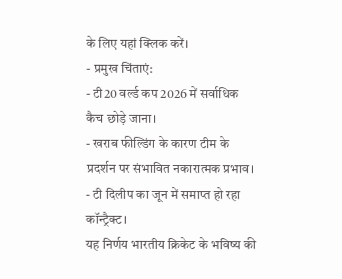के लिए यहां क्लिक करें।
- प्रमुख चिंताएं:
- टी20 वर्ल्ड कप 2026 में सर्वाधिक कैच छोड़े जाना।
- खराब फील्डिंग के कारण टीम के प्रदर्शन पर संभावित नकारात्मक प्रभाव।
- टी दिलीप का जून में समाप्त हो रहा कॉन्ट्रैक्ट।
यह निर्णय भारतीय क्रिकेट के भविष्य की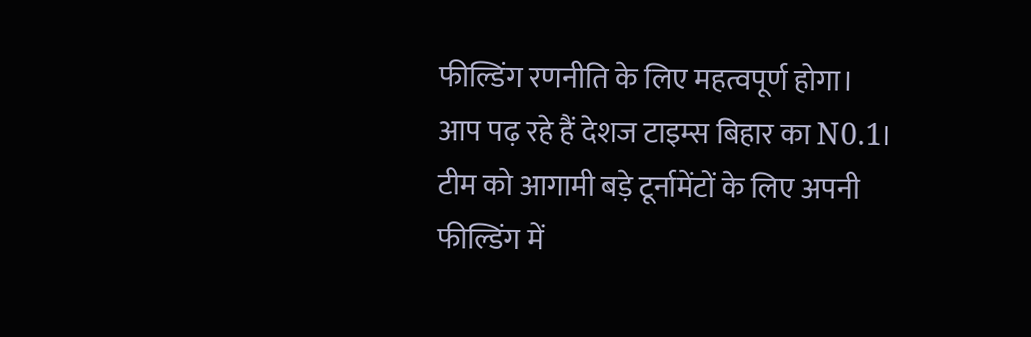फील्डिंग रणनीति के लिए महत्वपूर्ण होगा। आप पढ़ रहे हैं देशज टाइम्स बिहार का N0.1। टीम को आगामी बड़े टूर्नामेंटों के लिए अपनी फील्डिंग में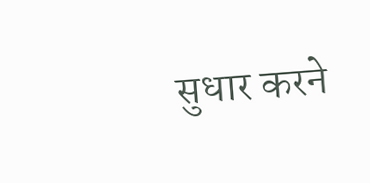सुधार करने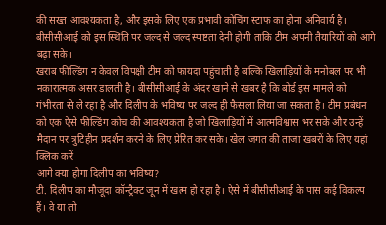की सख्त आवश्यकता है, और इसके लिए एक प्रभावी कोचिंग स्टाफ का होना अनिवार्य है। बीसीसीआई को इस स्थिति पर जल्द से जल्द स्पष्टता देनी होगी ताकि टीम अपनी तैयारियों को आगे बढ़ा सके।
खराब फील्डिंग न केवल विपक्षी टीम को फायदा पहुंचाती है बल्कि खिलाड़ियों के मनोबल पर भी नकारात्मक असर डालती है। बीसीसीआई के अंदर खाने से खबर है कि बोर्ड इस मामले को गंभीरता से ले रहा है और दिलीप के भविष्य पर जल्द ही फैसला लिया जा सकता है। टीम प्रबंधन को एक ऐसे फील्डिंग कोच की आवश्यकता है जो खिलाड़ियों में आत्मविश्वास भर सके और उन्हें मैदान पर त्रुटिहीन प्रदर्शन करने के लिए प्रेरित कर सके। खेल जगत की ताजा खबरों के लिए यहां क्लिक करें
आगे क्या होगा दिलीप का भविष्य?
टी. दिलीप का मौजूदा कॉन्ट्रैक्ट जून में खत्म हो रहा है। ऐसे में बीसीसीआई के पास कई विकल्प हैं। वे या तो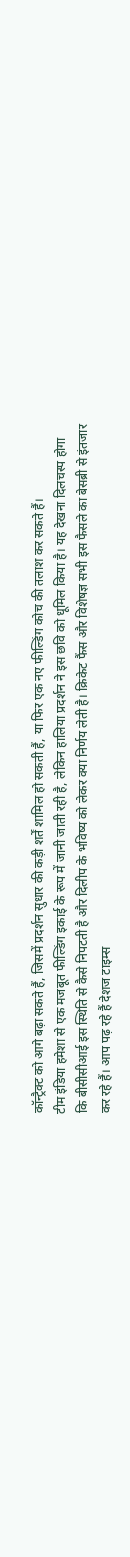कॉन्ट्रैक्ट को आगे बढ़ा सकते हैं, जिसमें प्रदर्शन सुधार की कड़ी शर्तें शामिल हो सकती हैं, या फिर एक नए फील्डिंग कोच की तलाश कर सकते हैं।
टीम इंडिया हमेशा से एक मजबूत फील्डिंग इकाई के रूप में जानी जाती रही है, लेकिन हालिया प्रदर्शन ने इस छवि को धूमिल किया है। यह देखना दिलचस्प होगा कि बीसीसीआई इस स्थिति से कैसे निपटती है और दिलीप के भविष्य को लेकर क्या निर्णय लेती है। क्रिकेट फैंस और विशेषज्ञ सभी इस फैसले का बेसब्री से इंतजार कर रहे हैं। आप पढ़ रहे हैं देशज टाइम्स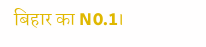बिहार का N0.1।